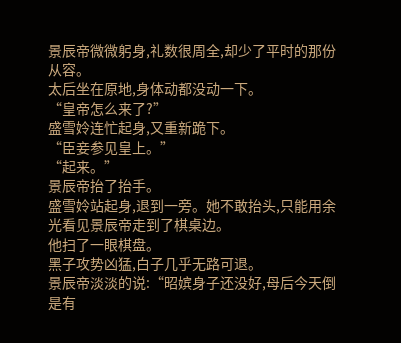景辰帝微微躬身,礼数很周全,却少了平时的那份从容。
太后坐在原地,身体动都没动一下。
“皇帝怎么来了?”
盛雪姈连忙起身,又重新跪下。
“臣妾参见皇上。”
“起来。”
景辰帝抬了抬手。
盛雪姈站起身,退到一旁。她不敢抬头,只能用余光看见景辰帝走到了棋桌边。
他扫了一眼棋盘。
黑子攻势凶猛,白子几乎无路可退。
景辰帝淡淡的说:“昭嫔身子还没好,母后今天倒是有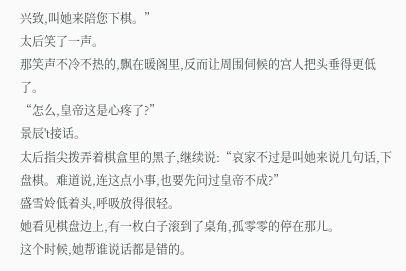兴致,叫她来陪您下棋。”
太后笑了一声。
那笑声不冷不热的,飘在暖阁里,反而让周围伺候的宫人把头垂得更低了。
“怎么,皇帝这是心疼了?”
景辰't接话。
太后指尖拨弄着棋盒里的黑子,继续说:“哀家不过是叫她来说几句话,下盘棋。难道说,连这点小事,也要先问过皇帝不成?”
盛雪姈低着头,呼吸放得很轻。
她看见棋盘边上,有一枚白子滚到了桌角,孤零零的停在那儿。
这个时候,她帮谁说话都是错的。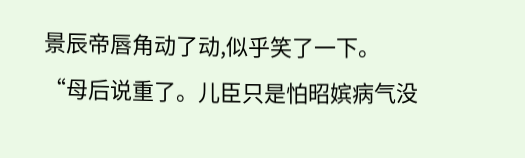景辰帝唇角动了动,似乎笑了一下。
“母后说重了。儿臣只是怕昭嫔病气没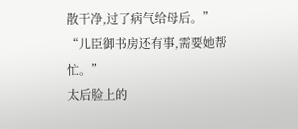散干净,过了病气给母后。”
“儿臣御书房还有事,需要她帮忙。”
太后脸上的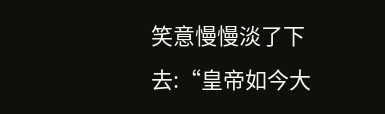笑意慢慢淡了下去:“皇帝如今大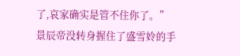了,哀家确实是管不住你了。”
景辰帝没转身握住了盛雪姈的手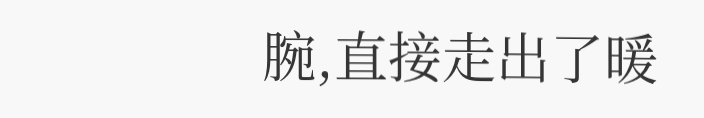腕,直接走出了暖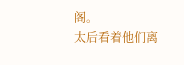阁。
太后看着他们离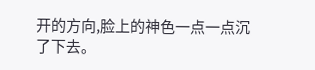开的方向,脸上的神色一点一点沉了下去。